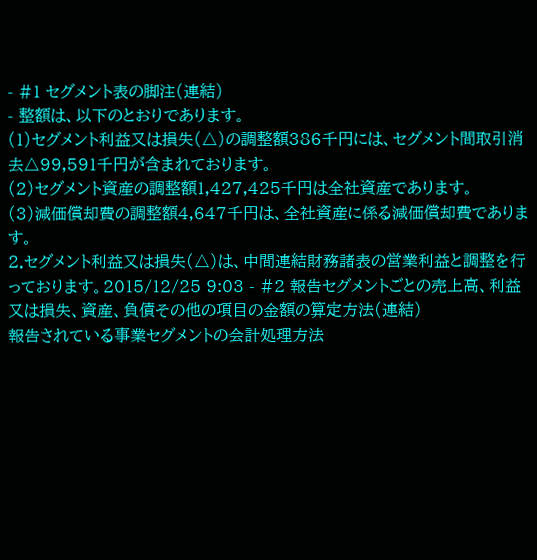- #1 セグメント表の脚注(連結)
- 整額は、以下のとおりであります。
(1)セグメント利益又は損失(△)の調整額386千円には、セグメント間取引消去△99,591千円が含まれております。
(2)セグメント資産の調整額1,427,425千円は全社資産であります。
(3)減価償却費の調整額4,647千円は、全社資産に係る減価償却費であります。
2.セグメント利益又は損失(△)は、中間連結財務諸表の営業利益と調整を行っております。2015/12/25 9:03 - #2 報告セグメントごとの売上高、利益又は損失、資産、負債その他の項目の金額の算定方法(連結)
報告されている事業セグメントの会計処理方法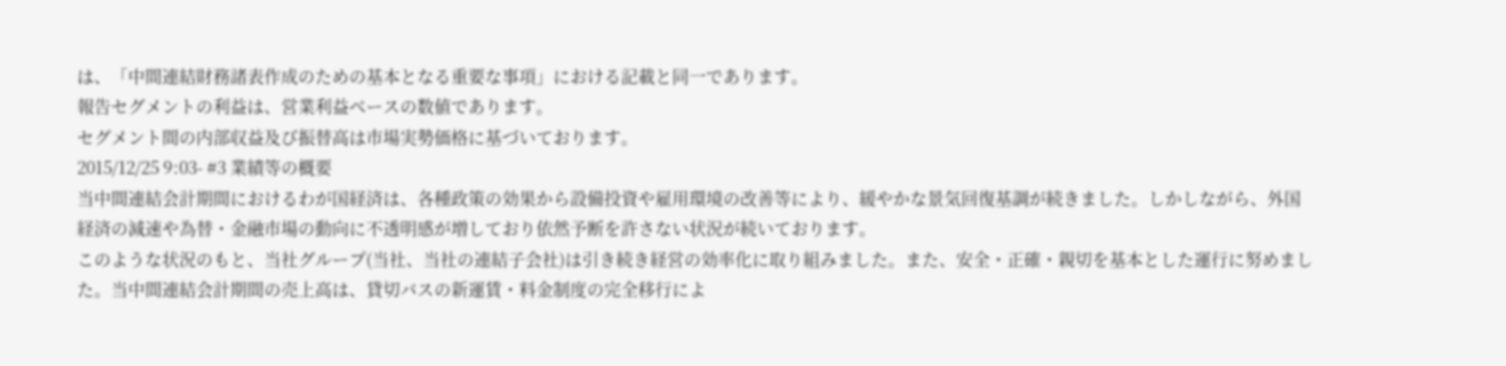は、「中間連結財務諸表作成のための基本となる重要な事項」における記載と同一であります。
報告セグメントの利益は、営業利益ベースの数値であります。
セグメント間の内部収益及び振替高は市場実勢価格に基づいております。
2015/12/25 9:03- #3 業績等の概要
当中間連結会計期間におけるわが国経済は、各種政策の効果から設備投資や雇用環境の改善等により、緩やかな景気回復基調が続きました。しかしながら、外国経済の減速や為替・金融市場の動向に不透明感が増しており依然予断を許さない状況が続いております。
このような状況のもと、当社グループ(当社、当社の連結子会社)は引き続き経営の効率化に取り組みました。また、安全・正確・親切を基本とした運行に努めました。当中間連結会計期間の売上高は、貸切バスの新運賃・料金制度の完全移行によ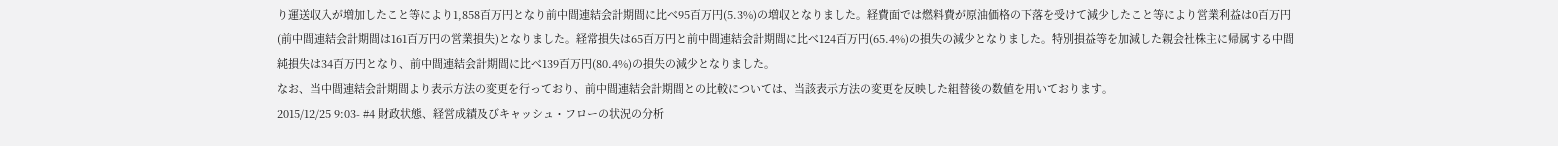り運送収入が増加したこと等により1,858百万円となり前中間連結会計期間に比べ95百万円(5.3%)の増収となりました。経費面では燃料費が原油価格の下落を受けて減少したこと等により営業利益は0百万円(前中間連結会計期間は161百万円の営業損失)となりました。経常損失は65百万円と前中間連結会計期間に比べ124百万円(65.4%)の損失の減少となりました。特別損益等を加減した親会社株主に帰属する中間純損失は34百万円となり、前中間連結会計期間に比べ139百万円(80.4%)の損失の減少となりました。
なお、当中間連結会計期間より表示方法の変更を行っており、前中間連結会計期間との比較については、当該表示方法の変更を反映した組替後の数値を用いております。
2015/12/25 9:03- #4 財政状態、経営成績及びキャッシュ・フローの状況の分析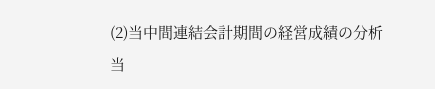(2)当中間連結会計期間の経営成績の分析
当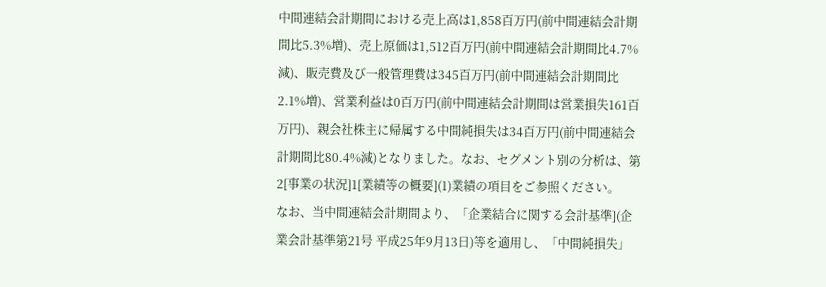中間連結会計期間における売上高は1,858百万円(前中間連結会計期間比5.3%増)、売上原価は1,512百万円(前中間連結会計期間比4.7%減)、販売費及び一般管理費は345百万円(前中間連結会計期間比2.1%増)、営業利益は0百万円(前中間連結会計期間は営業損失161百万円)、親会社株主に帰属する中間純損失は34百万円(前中間連結会計期間比80.4%減)となりました。なお、セグメント別の分析は、第2[事業の状況]1[業績等の概要](1)業績の項目をご参照ください。
なお、当中間連結会計期間より、「企業結合に関する会計基準](企業会計基準第21号 平成25年9月13日)等を適用し、「中間純損失」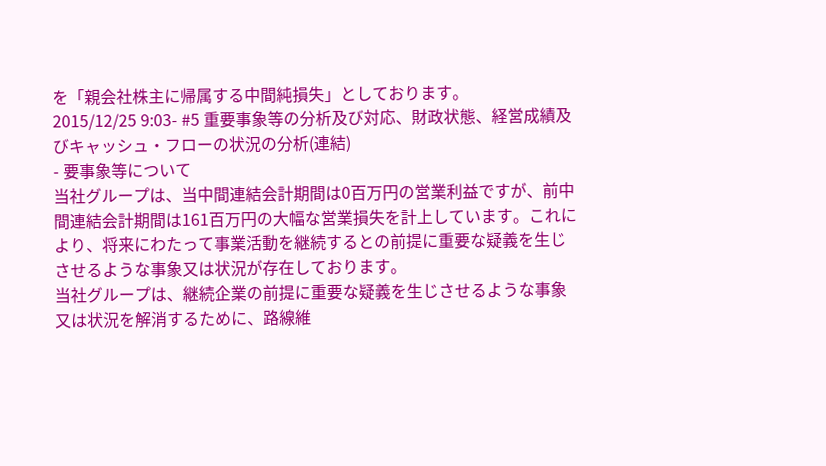を「親会社株主に帰属する中間純損失」としております。
2015/12/25 9:03- #5 重要事象等の分析及び対応、財政状態、経営成績及びキャッシュ・フローの状況の分析(連結)
- 要事象等について
当社グループは、当中間連結会計期間は0百万円の営業利益ですが、前中間連結会計期間は161百万円の大幅な営業損失を計上しています。これにより、将来にわたって事業活動を継続するとの前提に重要な疑義を生じさせるような事象又は状況が存在しております。
当社グループは、継続企業の前提に重要な疑義を生じさせるような事象又は状況を解消するために、路線維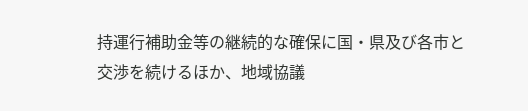持運行補助金等の継続的な確保に国・県及び各市と交渉を続けるほか、地域協議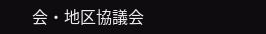会・地区協議会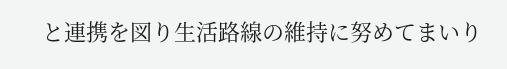と連携を図り生活路線の維持に努めてまいり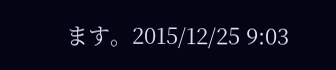ます。2015/12/25 9:03